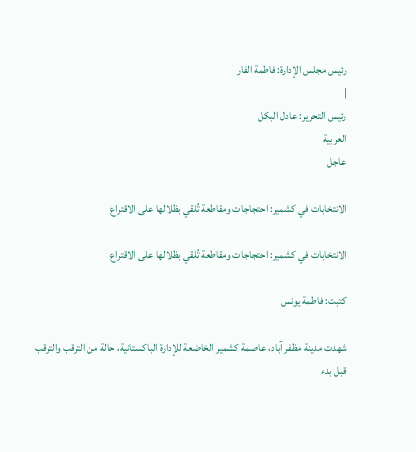رئيس مجلس الإدارة: فاطمة الفار
|
رئيس التحرير: عادل البكل
العربية
عاجل

الانتخابات في كشمير: احتجاجات ومقاطعة تُلقي بظلالها على الاقتراع

الانتخابات في كشمير: احتجاجات ومقاطعة تُلقي بظلالها على الاقتراع

كتبت: فاطمة يونس

شهدت مدينة مظفر آباد، عاصمة كشمير الخاضعة للإدارة الباكستانية، حالة من الترقب والترقب قبل بدء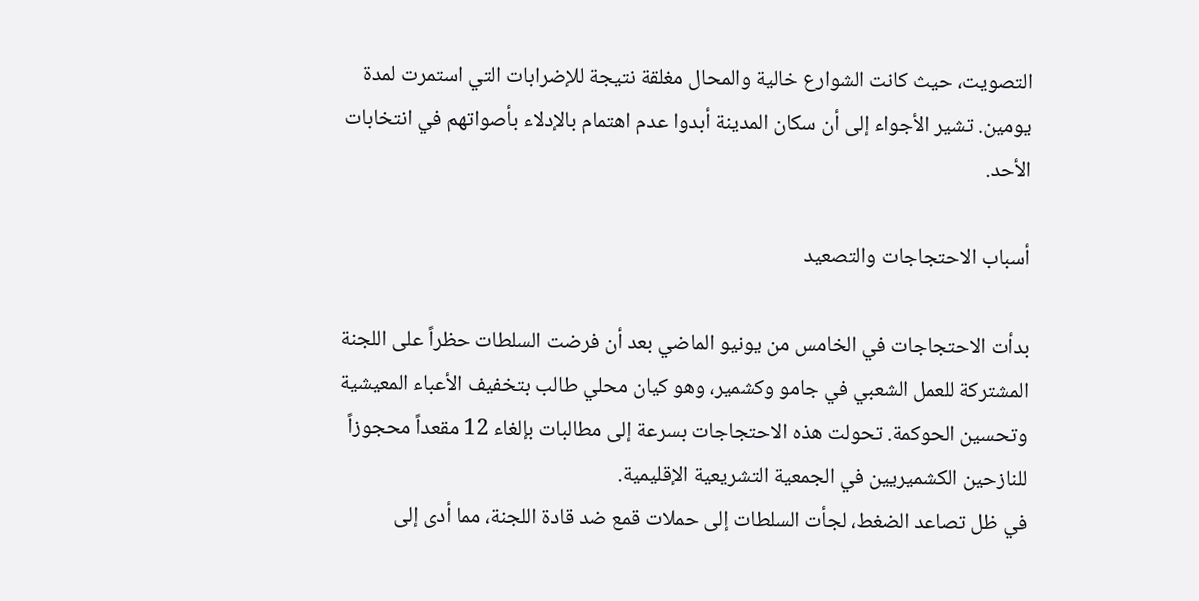التصويت، حيث كانت الشوارع خالية والمحال مغلقة نتيجة للإضرابات التي استمرت لمدة يومين. تشير الأجواء إلى أن سكان المدينة أبدوا عدم اهتمام بالإدلاء بأصواتهم في انتخابات الأحد.

أسباب الاحتجاجات والتصعيد

بدأت الاحتجاجات في الخامس من يونيو الماضي بعد أن فرضت السلطات حظراً على اللجنة المشتركة للعمل الشعبي في جامو وكشمير، وهو كيان محلي طالب بتخفيف الأعباء المعيشية وتحسين الحوكمة. تحولت هذه الاحتجاجات بسرعة إلى مطالبات بإلغاء 12 مقعداً محجوزاً للنازحين الكشميريين في الجمعية التشريعية الإقليمية.
في ظل تصاعد الضغط، لجأت السلطات إلى حملات قمع ضد قادة اللجنة، مما أدى إلى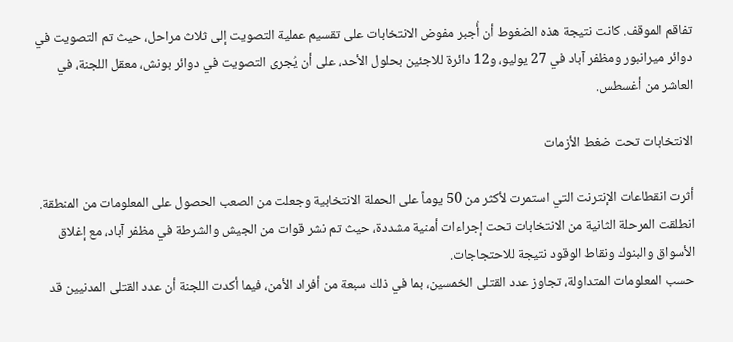تفاقم الموقف. كانت نتيجة هذه الضغوط أن أُجبر مفوض الانتخابات على تقسيم عملية التصويت إلى ثلاث مراحل، حيث تم التصويت في دوائر ميرانبور ومظفر آباد في 27 يوليو، و12 دائرة للاجئين بحلول الأحد، على أن يُجرى التصويت في دوائر بونش، معقل اللجنة، في العاشر من أغسطس.

الانتخابات تحت ضغط الأزمات

أثرت انقطاعات الإنترنت التي استمرت لأكثر من 50 يوماً على الحملة الانتخابية وجعلت من الصعب الحصول على المعلومات من المنطقة. انطلقت المرحلة الثانية من الانتخابات تحت إجراءات أمنية مشددة، حيث تم نشر قوات من الجيش والشرطة في مظفر آباد، مع إغلاق الأسواق والبنوك ونقاط الوقود نتيجة للاحتجاجات.
حسب المعلومات المتداولة، تجاوز عدد القتلى الخمسين، بما في ذلك سبعة من أفراد الأمن، فيما أكدت اللجنة أن عدد القتلى المدنيين قد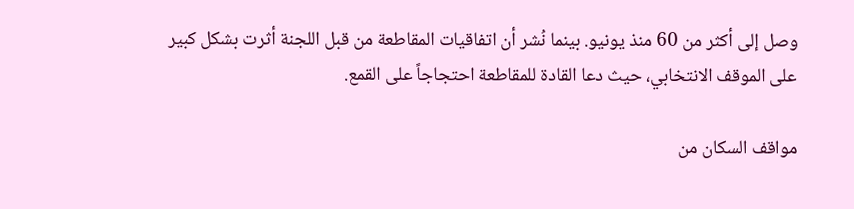وصل إلى أكثر من 60 منذ يونيو. بينما نُشر أن اتفاقيات المقاطعة من قبل اللجنة أثرت بشكل كبير على الموقف الانتخابي، حيث دعا القادة للمقاطعة احتجاجاً على القمع.

مواقف السكان من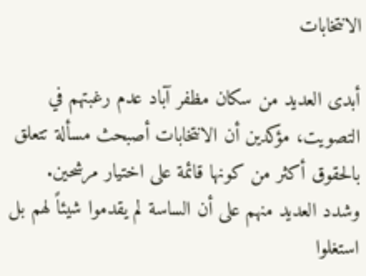الانتخابات

أبدى العديد من سكان مظفر آباد عدم رغبتهم في التصويت، مؤكدين أن الانتخابات أصبحث مسألة تتعلق بالحقوق أكثر من كونها قائمة على اختيار مرشحين. وشدد العديد منهم على أن الساسة لم يقدموا شيئاً لهم بل استغلوا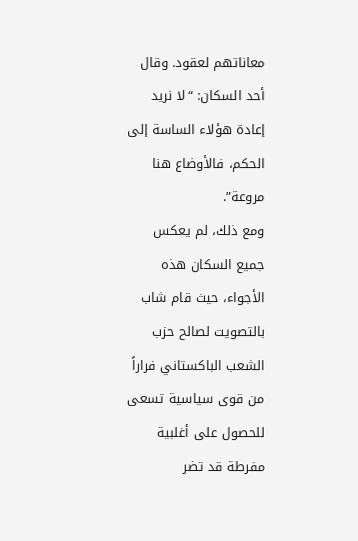معاناتهم لعقود. وقال أحد السكان: “لا نريد إعادة هؤلاء الساسة إلى الحكم، فالأوضاع هنا مروعة”.
ومع ذلك، لم يعكس جميع السكان هذه الأجواء، حيث قام شاب بالتصويت لصالح حزب الشعب الباكستاني فراراً من قوى سياسية تسعى للحصول على أغلبية مفرطة قد تضر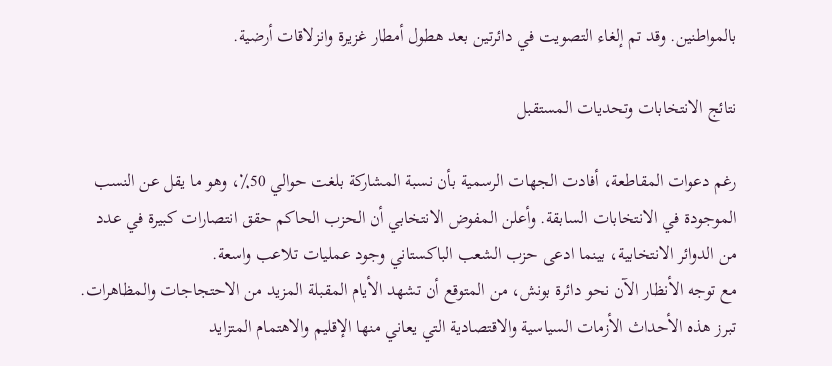بالمواطنين. وقد تم إلغاء التصويت في دائرتين بعد هطول أمطار غزيرة وانزلاقات أرضية.

نتائج الانتخابات وتحديات المستقبل

رغم دعوات المقاطعة، أفادت الجهات الرسمية بأن نسبة المشاركة بلغت حوالي 50٪، وهو ما يقل عن النسب الموجودة في الانتخابات السابقة. وأعلن المفوض الانتخابي أن الحزب الحاكم حقق انتصارات كبيرة في عدد من الدوائر الانتخابية، بينما ادعى حزب الشعب الباكستاني وجود عمليات تلاعب واسعة.
مع توجه الأنظار الآن نحو دائرة بونش، من المتوقع أن تشهد الأيام المقبلة المزيد من الاحتجاجات والمظاهرات. تبرز هذه الأحداث الأزمات السياسية والاقتصادية التي يعاني منها الإقليم والاهتمام المتزايد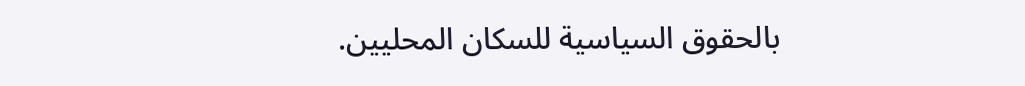بالحقوق السياسية للسكان المحليين.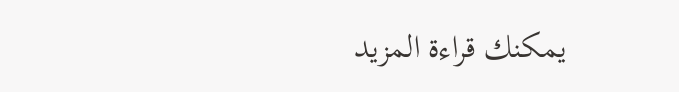يمكنك قراءة المزيد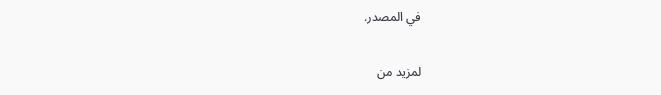في المصدر.

لمزيد من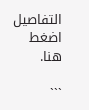التفاصيل اضغط هنا.

```